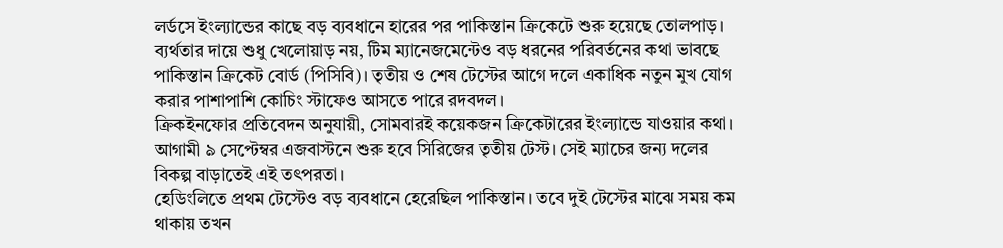লর্ডসে ইংল্যান্ডের কাছে বড় ব্যবধানে হারের পর পাকিস্তান ক্রিকেটে শুরু হয়েছে তোলপাড়। ব্যর্থতার দায়ে শুধু খেলোয়াড় নয়, টিম ম্যানেজমেন্টেও বড় ধরনের পরিবর্তনের কথা ভাবছে পাকিস্তান ক্রিকেট বোর্ড (পিসিবি)। তৃতীয় ও শেষ টেস্টের আগে দলে একাধিক নতুন মুখ যোগ করার পাশাপাশি কোচিং স্টাফেও আসতে পারে রদবদল।
ক্রিকইনফোর প্রতিবেদন অনুযায়ী, সোমবারই কয়েকজন ক্রিকেটারের ইংল্যান্ডে যাওয়ার কথা। আগামী ৯ সেপ্টেম্বর এজবাস্টনে শুরু হবে সিরিজের তৃতীয় টেস্ট। সেই ম্যাচের জন্য দলের বিকল্প বাড়াতেই এই তৎপরতা।
হেডিংলিতে প্রথম টেস্টেও বড় ব্যবধানে হেরেছিল পাকিস্তান। তবে দুই টেস্টের মাঝে সময় কম থাকায় তখন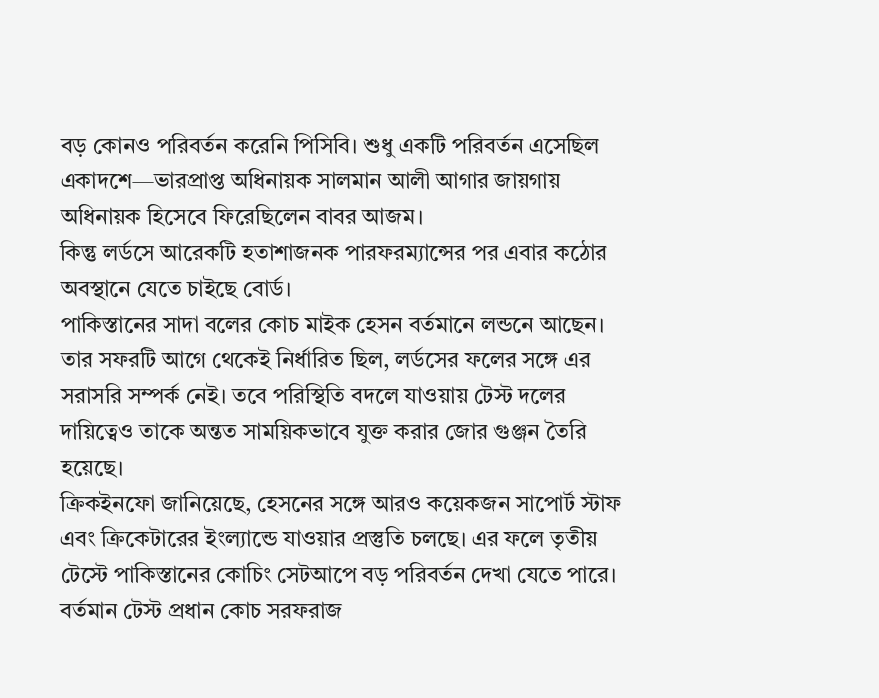বড় কোনও পরিবর্তন করেনি পিসিবি। শুধু একটি পরিবর্তন এসেছিল একাদশে—ভারপ্রাপ্ত অধিনায়ক সালমান আলী আগার জায়গায় অধিনায়ক হিসেবে ফিরেছিলেন বাবর আজম।
কিন্তু লর্ডসে আরেকটি হতাশাজনক পারফরম্যান্সের পর এবার কঠোর অবস্থানে যেতে চাইছে বোর্ড।
পাকিস্তানের সাদা বলের কোচ মাইক হেসন বর্তমানে লন্ডনে আছেন। তার সফরটি আগে থেকেই নির্ধারিত ছিল, লর্ডসের ফলের সঙ্গে এর সরাসরি সম্পর্ক নেই। তবে পরিস্থিতি বদলে যাওয়ায় টেস্ট দলের দায়িত্বেও তাকে অন্তত সাময়িকভাবে যুক্ত করার জোর গুঞ্জন তৈরি হয়েছে।
ক্রিকইনফো জানিয়েছে, হেসনের সঙ্গে আরও কয়েকজন সাপোর্ট স্টাফ এবং ক্রিকেটারের ইংল্যান্ডে যাওয়ার প্রস্তুতি চলছে। এর ফলে তৃতীয় টেস্টে পাকিস্তানের কোচিং সেটআপে বড় পরিবর্তন দেখা যেতে পারে।
বর্তমান টেস্ট প্রধান কোচ সরফরাজ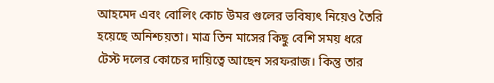আহমেদ এবং বোলিং কোচ উমর গুলের ভবিষ্যৎ নিয়েও তৈরি হয়েছে অনিশ্চয়তা। মাত্র তিন মাসের কিছু বেশি সময় ধরে টেস্ট দলের কোচের দায়িত্বে আছেন সরফরাজ। কিন্তু তার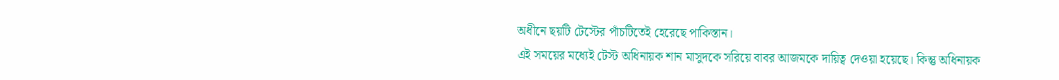অধীনে ছয়টি টেস্টের পাঁচটিতেই হেরেছে পাকিস্তান।
এই সময়ের মধ্যেই টেস্ট অধিনায়ক শান মাসুদকে সরিয়ে বাবর আজমকে দায়িত্ব দেওয়া হয়েছে। কিন্তু অধিনায়ক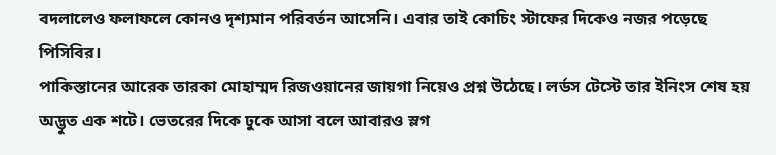বদলালেও ফলাফলে কোনও দৃশ্যমান পরিবর্তন আসেনি। এবার তাই কোচিং স্টাফের দিকেও নজর পড়েছে পিসিবির।
পাকিস্তানের আরেক তারকা মোহাম্মদ রিজওয়ানের জায়গা নিয়েও প্রশ্ন উঠেছে। লর্ডস টেস্টে তার ইনিংস শেষ হয় অদ্ভুত এক শটে। ভেতরের দিকে ঢুকে আসা বলে আবারও স্লগ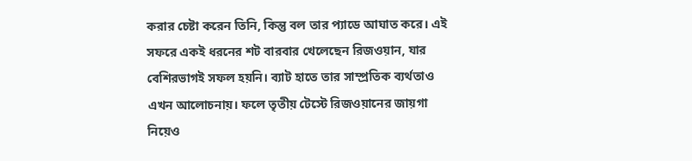করার চেষ্টা করেন তিনি, কিন্তু বল তার প্যাডে আঘাত করে। এই সফরে একই ধরনের শট বারবার খেলেছেন রিজওয়ান, যার বেশিরভাগই সফল হয়নি। ব্যাট হাতে তার সাম্প্রতিক ব্যর্থতাও এখন আলোচনায়। ফলে তৃতীয় টেস্টে রিজওয়ানের জায়গা নিয়েও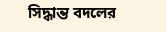সিদ্ধান্ত বদলের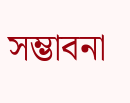সম্ভাবনা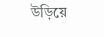উড়িয়ে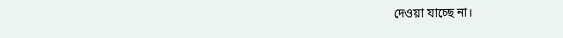দেওয়া যাচ্ছে না।